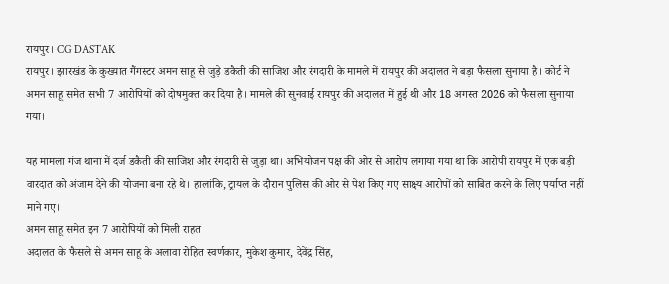रायपुर। CG DASTAK
रायपुर। झारखंड के कुख्यात गैंगस्टर अमन साहू से जुड़े डकैती की साजिश और रंगदारी के मामले में रायपुर की अदालत ने बड़ा फैसला सुनाया है। कोर्ट ने अमन साहू समेत सभी 7 आरोपियों को दोषमुक्त कर दिया है। मामले की सुनवाई रायपुर की अदालत में हुई थी और 18 अगस्त 2026 को फैसला सुनाया गया।

यह मामला गंज थाना में दर्ज डकैती की साजिश और रंगदारी से जुड़ा था। अभियोजन पक्ष की ओर से आरोप लगाया गया था कि आरोपी रायपुर में एक बड़ी वारदात को अंजाम देने की योजना बना रहे थे। हालांकि, ट्रायल के दौरान पुलिस की ओर से पेश किए गए साक्ष्य आरोपों को साबित करने के लिए पर्याप्त नहीं माने गए।
अमन साहू समेत इन 7 आरोपियों को मिली राहत
अदालत के फैसले से अमन साहू के अलावा रोहित स्वर्णकार, मुकेश कुमार, देवेंद्र सिंह,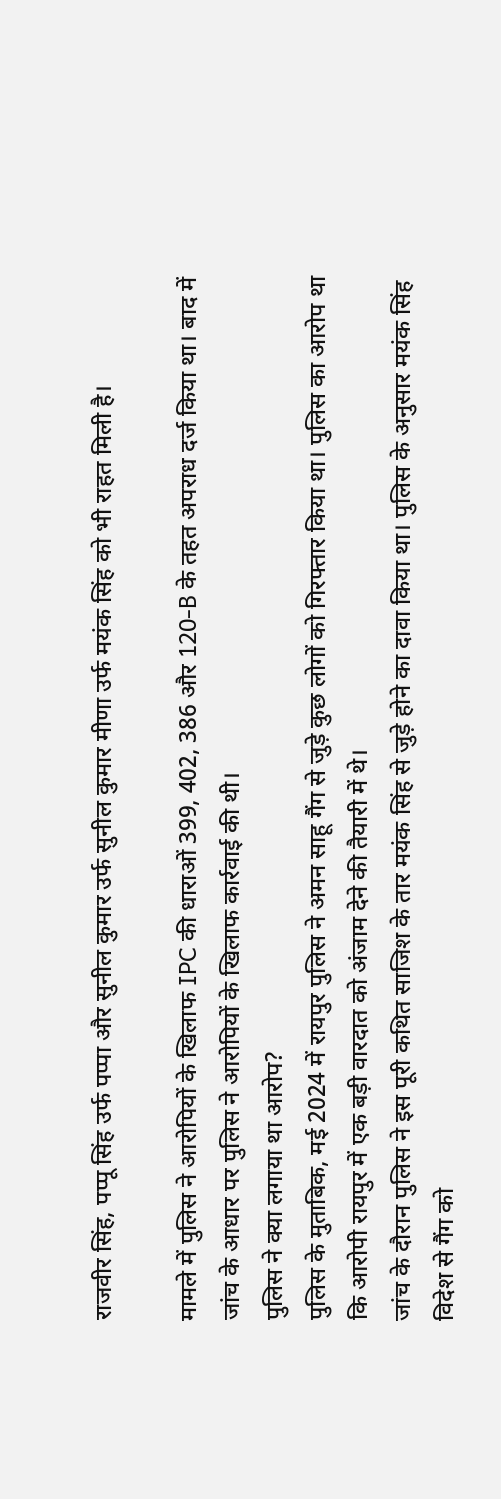राजवीर सिंह, पप्पू सिंह उर्फ पप्पा और सुनील कुमार उर्फ सुनील कुमार मीणा उर्फ मयंक सिंह को भी राहत मिली है।

मामले में पुलिस ने आरोपियों के खिलाफ IPC की धाराओं 399, 402, 386 और 120-B के तहत अपराध दर्ज किया था। बाद में जांच के आधार पर पुलिस ने आरोपियों के खिलाफ कार्रवाई की थी।
पुलिस ने क्या लगाया था आरोप?
पुलिस के मुताबिक, मई 2024 में रायपुर पुलिस ने अमन साहू गैंग से जुड़े कुछ लोगों को गिरफ्तार किया था। पुलिस का आरोप था कि आरोपी रायपुर में एक बड़ी वारदात को अंजाम देने की तैयारी में थे।
जांच के दौरान पुलिस ने इस पूरी कथित साजिश के तार मयंक सिंह से जुड़े होने का दावा किया था। पुलिस के अनुसार मयंक सिंह विदेश से गैंग को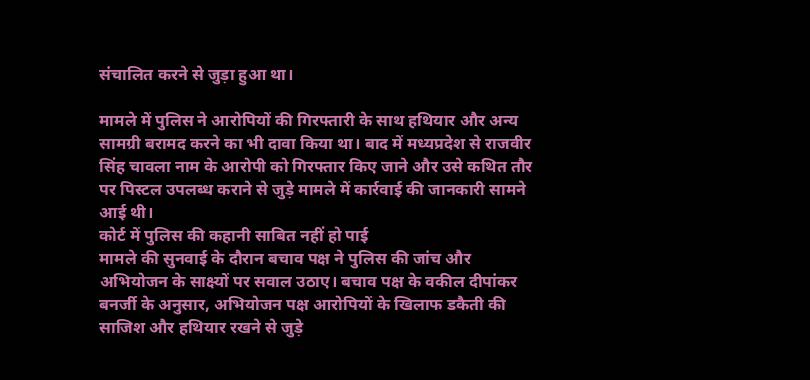संचालित करने से जुड़ा हुआ था।

मामले में पुलिस ने आरोपियों की गिरफ्तारी के साथ हथियार और अन्य सामग्री बरामद करने का भी दावा किया था। बाद में मध्यप्रदेश से राजवीर सिंह चावला नाम के आरोपी को गिरफ्तार किए जाने और उसे कथित तौर पर पिस्टल उपलब्ध कराने से जुड़े मामले में कार्रवाई की जानकारी सामने आई थी।
कोर्ट में पुलिस की कहानी साबित नहीं हो पाई
मामले की सुनवाई के दौरान बचाव पक्ष ने पुलिस की जांच और अभियोजन के साक्ष्यों पर सवाल उठाए। बचाव पक्ष के वकील दीपांकर बनर्जी के अनुसार, अभियोजन पक्ष आरोपियों के खिलाफ डकैती की साजिश और हथियार रखने से जुड़े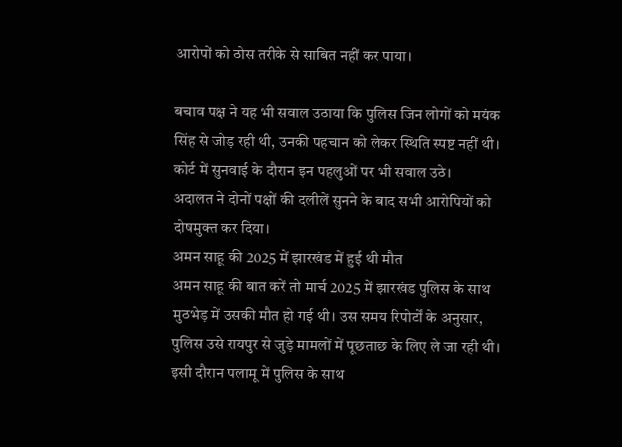आरोपों को ठोस तरीके से साबित नहीं कर पाया।

बचाव पक्ष ने यह भी सवाल उठाया कि पुलिस जिन लोगों को मयंक सिंह से जोड़ रही थी, उनकी पहचान को लेकर स्थिति स्पष्ट नहीं थी। कोर्ट में सुनवाई के दौरान इन पहलुओं पर भी सवाल उठे।
अदालत ने दोनों पक्षों की दलीलें सुनने के बाद सभी आरोपियों को दोषमुक्त कर दिया।
अमन साहू की 2025 में झारखंड में हुई थी मौत
अमन साहू की बात करें तो मार्च 2025 में झारखंड पुलिस के साथ मुठभेड़ में उसकी मौत हो गई थी। उस समय रिपोर्टों के अनुसार, पुलिस उसे रायपुर से जुड़े मामलों में पूछताछ के लिए ले जा रही थी। इसी दौरान पलामू में पुलिस के साथ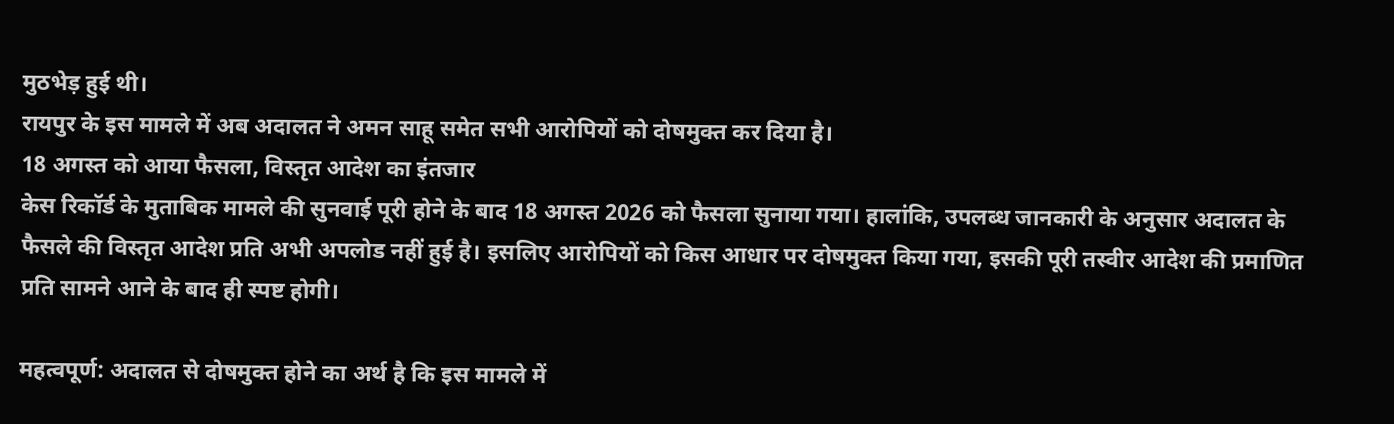मुठभेड़ हुई थी।
रायपुर के इस मामले में अब अदालत ने अमन साहू समेत सभी आरोपियों को दोषमुक्त कर दिया है।
18 अगस्त को आया फैसला, विस्तृत आदेश का इंतजार
केस रिकॉर्ड के मुताबिक मामले की सुनवाई पूरी होने के बाद 18 अगस्त 2026 को फैसला सुनाया गया। हालांकि, उपलब्ध जानकारी के अनुसार अदालत के फैसले की विस्तृत आदेश प्रति अभी अपलोड नहीं हुई है। इसलिए आरोपियों को किस आधार पर दोषमुक्त किया गया, इसकी पूरी तस्वीर आदेश की प्रमाणित प्रति सामने आने के बाद ही स्पष्ट होगी।

महत्वपूर्ण: अदालत से दोषमुक्त होने का अर्थ है कि इस मामले में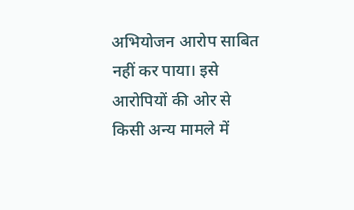अभियोजन आरोप साबित नहीं कर पाया। इसे आरोपियों की ओर से किसी अन्य मामले में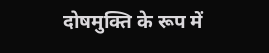दोषमुक्ति के रूप में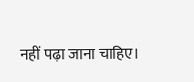नहीं पढ़ा जाना चाहिए।